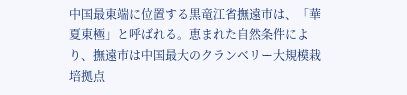中国最東端に位置する黒竜江省撫遠市は、「華夏東極」と呼ばれる。恵まれた自然条件により、撫遠市は中国最大のクランベリー大規模栽培拠点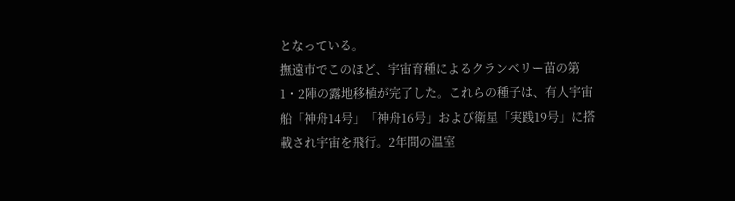となっている。
撫遠市でこのほど、宇宙育種によるクランベリー苗の第1・2陣の露地移植が完了した。これらの種子は、有人宇宙船「神舟14号」「神舟16号」および衛星「実践19号」に搭載され宇宙を飛行。2年間の温室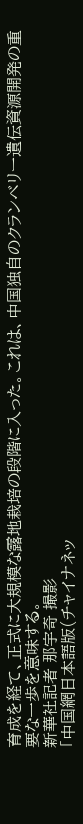育成を経て、正式に大規模な露地栽培の段階に入った。これは、中国独自のクランベリー遺伝資源開発の重要な一歩を意味する。
新華社記者 那宇奇 撮影
「中国網日本語版(チャイナネッ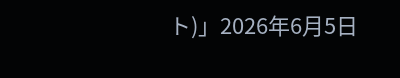ト)」2026年6月5日